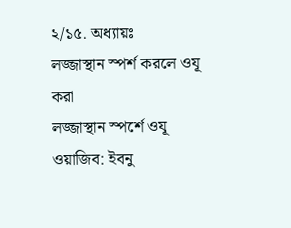২/১৫. অধ্যায়ঃ
লজ্জাস্থান স্পর্শ করলে ওযূ করা
লজ্জাস্থান স্পর্শে ওযূ ওয়াজিব: ইবনু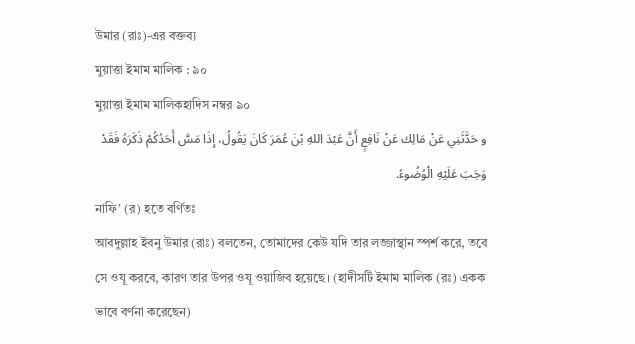উমার (রাঃ)-এর বক্তব্য
মুয়াত্তা ইমাম মালিক : ৯০
মুয়াত্তা ইমাম মালিকহাদিস নম্বর ৯০
و حَدَّثَنِي عَنْ مَالِك عَنْ نَافِعٍ أَنَّ عَبْدَ اللهِ بْنَ عُمَرَ كَانَ يَقُولُ، إِذَا مَسَّ أَحَدُكُمْ ذَكَرَهُ فَقَدْ وَجَبَ عَلَيْهِ الْوُضُوءُ.
নাফি’ (র) হতে বর্ণিতঃ
আবদুল্লাহ ইবনু উমার (রাঃ) বলতেন, তোমাদের কেউ যদি তার লজ্জাস্থান স্পর্শ করে, তবে সে ওযূ করবে, কারণ তার উপর ওযূ ওয়াজিব হয়েছে। (হাদীসটি ইমাম মালিক (রঃ) একক ভাবে বর্ণনা করেছেন)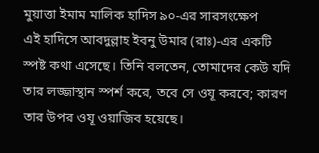মুয়াত্তা ইমাম মালিক হাদিস ৯০-এর সারসংক্ষেপ
এই হাদিসে আবদুল্লাহ ইবনু উমার (রাঃ)-এর একটি স্পষ্ট কথা এসেছে। তিনি বলতেন, তোমাদের কেউ যদি তার লজ্জাস্থান স্পর্শ করে, তবে সে ওযূ করবে; কারণ তার উপর ওযূ ওয়াজিব হয়েছে।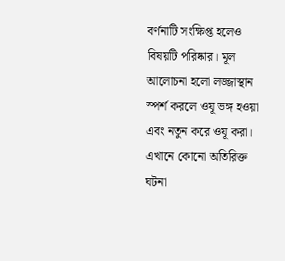বর্ণনাটি সংক্ষিপ্ত হলেও বিষয়টি পরিষ্কার। মূল আলোচনা হলো লজ্জাস্থান স্পর্শ করলে ওযূ ভঙ্গ হওয়া এবং নতুন করে ওযূ করা। এখানে কোনো অতিরিক্ত ঘটনা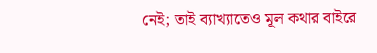নেই; তাই ব্যাখ্যাতেও মূল কথার বাইরে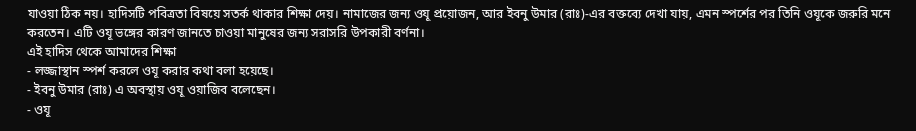যাওয়া ঠিক নয়। হাদিসটি পবিত্রতা বিষয়ে সতর্ক থাকার শিক্ষা দেয়। নামাজের জন্য ওযূ প্রয়োজন, আর ইবনু উমার (রাঃ)-এর বক্তব্যে দেখা যায়, এমন স্পর্শের পর তিনি ওযূকে জরুরি মনে করতেন। এটি ওযূ ভঙ্গের কারণ জানতে চাওয়া মানুষের জন্য সরাসরি উপকারী বর্ণনা।
এই হাদিস থেকে আমাদের শিক্ষা
- লজ্জাস্থান স্পর্শ করলে ওযূ করার কথা বলা হয়েছে।
- ইবনু উমার (রাঃ) এ অবস্থায় ওযূ ওয়াজিব বলেছেন।
- ওযূ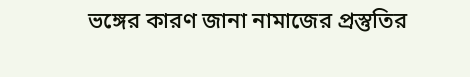ভঙ্গের কারণ জানা নামাজের প্রস্তুতির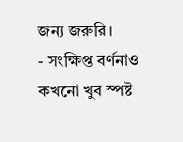জন্য জরুরি।
- সংক্ষিপ্ত বর্ণনাও কখনো খুব স্পষ্ট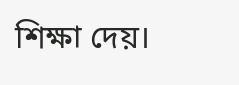শিক্ষা দেয়।